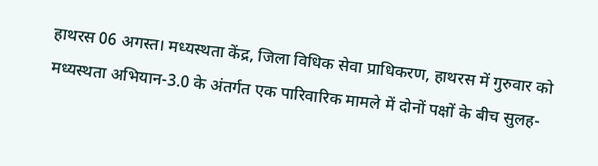हाथरस 06 अगस्त। मध्यस्थता केंद्र, जिला विधिक सेवा प्राधिकरण, हाथरस में गुरुवार को मध्यस्थता अभियान-3.0 के अंतर्गत एक पारिवारिक मामले में दोनों पक्षों के बीच सुलह-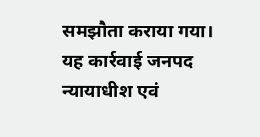समझौता कराया गया। यह कार्रवाई जनपद न्यायाधीश एवं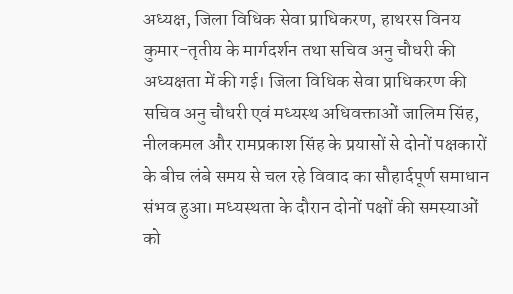अध्यक्ष, जिला विधिक सेवा प्राधिकरण, हाथरस विनय कुमार-तृतीय के मार्गदर्शन तथा सचिव अनु चौधरी की अध्यक्षता में की गई। जिला विधिक सेवा प्राधिकरण की सचिव अनु चौधरी एवं मध्यस्थ अधिवक्ताओं जालिम सिंह, नीलकमल और रामप्रकाश सिंह के प्रयासों से दोनों पक्षकारों के बीच लंबे समय से चल रहे विवाद का सौहार्दपूर्ण समाधान संभव हुआ। मध्यस्थता के दौरान दोनों पक्षों की समस्याओं को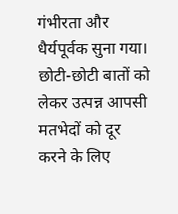गंभीरता और धैर्यपूर्वक सुना गया। छोटी-छोटी बातों को लेकर उत्पन्न आपसी मतभेदों को दूर करने के लिए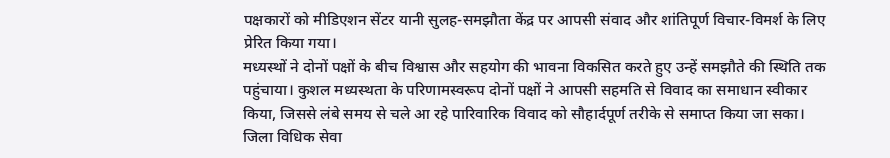पक्षकारों को मीडिएशन सेंटर यानी सुलह-समझौता केंद्र पर आपसी संवाद और शांतिपूर्ण विचार-विमर्श के लिए प्रेरित किया गया।
मध्यस्थों ने दोनों पक्षों के बीच विश्वास और सहयोग की भावना विकसित करते हुए उन्हें समझौते की स्थिति तक पहुंचाया। कुशल मध्यस्थता के परिणामस्वरूप दोनों पक्षों ने आपसी सहमति से विवाद का समाधान स्वीकार किया, जिससे लंबे समय से चले आ रहे पारिवारिक विवाद को सौहार्दपूर्ण तरीके से समाप्त किया जा सका। जिला विधिक सेवा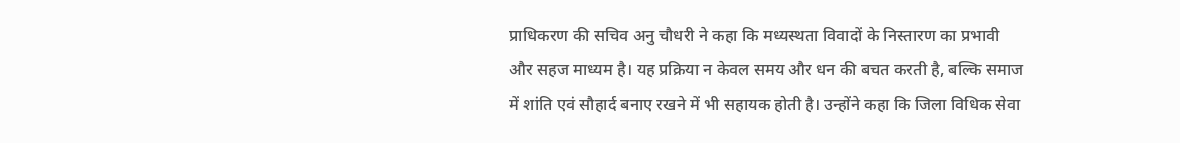प्राधिकरण की सचिव अनु चौधरी ने कहा कि मध्यस्थता विवादों के निस्तारण का प्रभावी और सहज माध्यम है। यह प्रक्रिया न केवल समय और धन की बचत करती है, बल्कि समाज में शांति एवं सौहार्द बनाए रखने में भी सहायक होती है। उन्होंने कहा कि जिला विधिक सेवा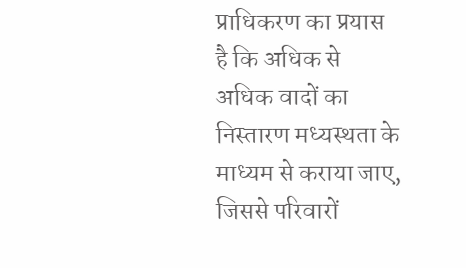प्राधिकरण का प्रयास है कि अधिक से अधिक वादों का निस्तारण मध्यस्थता के माध्यम से कराया जाए, जिससे परिवारों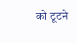को टूटने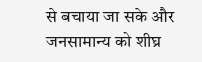से बचाया जा सके और जनसामान्य को शीघ्र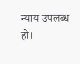न्याय उपलब्ध हो।